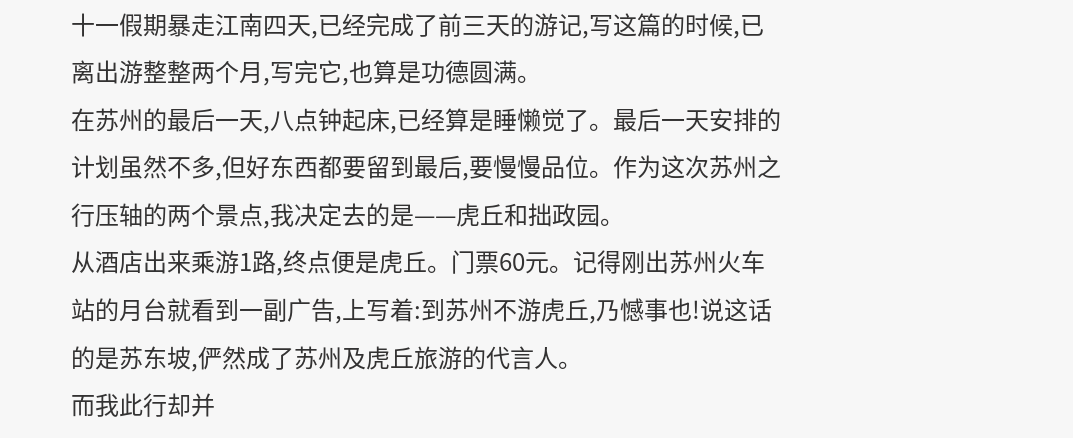十一假期暴走江南四天,已经完成了前三天的游记,写这篇的时候,已离出游整整两个月,写完它,也算是功德圆满。
在苏州的最后一天,八点钟起床,已经算是睡懒觉了。最后一天安排的计划虽然不多,但好东西都要留到最后,要慢慢品位。作为这次苏州之行压轴的两个景点,我决定去的是——虎丘和拙政园。
从酒店出来乘游1路,终点便是虎丘。门票60元。记得刚出苏州火车站的月台就看到一副广告,上写着:到苏州不游虎丘,乃憾事也!说这话的是苏东坡,俨然成了苏州及虎丘旅游的代言人。
而我此行却并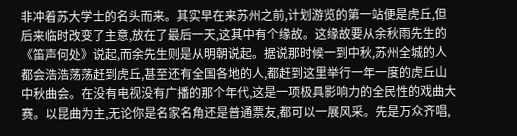非冲着苏大学士的名头而来。其实早在来苏州之前,计划游览的第一站便是虎丘,但后来临时改变了主意,放在了最后一天,这其中有个缘故。这缘故要从余秋雨先生的《笛声何处》说起,而余先生则是从明朝说起。据说那时候一到中秋,苏州全城的人都会浩浩荡荡赶到虎丘,甚至还有全国各地的人,都赶到这里举行一年一度的虎丘山中秋曲会。在没有电视没有广播的那个年代,这是一项极具影响力的全民性的戏曲大赛。以昆曲为主,无论你是名家名角还是普通票友,都可以一展风采。先是万众齐唱,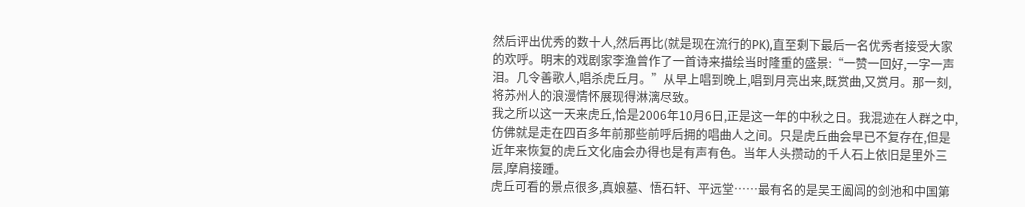然后评出优秀的数十人,然后再比(就是现在流行的PK),直至剩下最后一名优秀者接受大家的欢呼。明末的戏剧家李渔曾作了一首诗来描绘当时隆重的盛景:“一赞一回好,一字一声泪。几令善歌人,唱杀虎丘月。”从早上唱到晚上,唱到月亮出来,既赏曲,又赏月。那一刻,将苏州人的浪漫情怀展现得淋漓尽致。
我之所以这一天来虎丘,恰是2006年10月6日,正是这一年的中秋之日。我混迹在人群之中,仿佛就是走在四百多年前那些前呼后拥的唱曲人之间。只是虎丘曲会早已不复存在,但是近年来恢复的虎丘文化庙会办得也是有声有色。当年人头攒动的千人石上依旧是里外三层,摩肩接踵。
虎丘可看的景点很多,真娘墓、悟石轩、平远堂……最有名的是吴王阖闾的剑池和中国第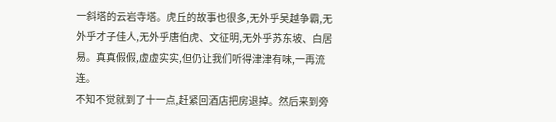一斜塔的云岩寺塔。虎丘的故事也很多,无外乎吴越争霸,无外乎才子佳人,无外乎唐伯虎、文征明,无外乎苏东坡、白居易。真真假假,虚虚实实,但仍让我们听得津津有味,一再流连。
不知不觉就到了十一点,赶紧回酒店把房退掉。然后来到旁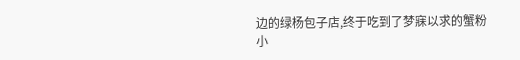边的绿杨包子店,终于吃到了梦寐以求的蟹粉小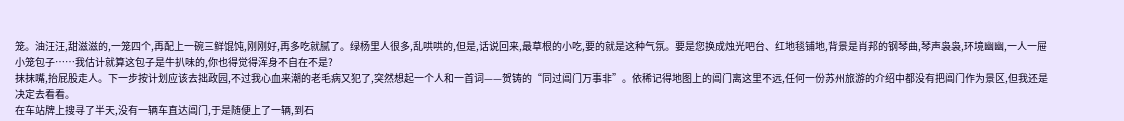笼。油汪汪,甜滋滋的,一笼四个,再配上一碗三鲜馄饨,刚刚好,再多吃就腻了。绿杨里人很多,乱哄哄的,但是,话说回来,最草根的小吃,要的就是这种气氛。要是您换成烛光吧台、红地毯铺地,背景是肖邦的钢琴曲,琴声袅袅,环境幽幽,一人一屉小笼包子……我估计就算这包子是牛扒味的,你也得觉得浑身不自在不是?
抹抹嘴,抬屁股走人。下一步按计划应该去拙政园,不过我心血来潮的老毛病又犯了,突然想起一个人和一首词——贺铸的“同过阊门万事非”。依稀记得地图上的阊门离这里不远,任何一份苏州旅游的介绍中都没有把阊门作为景区,但我还是决定去看看。
在车站牌上搜寻了半天,没有一辆车直达阊门,于是随便上了一辆,到石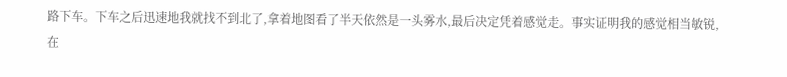路下车。下车之后迅速地我就找不到北了,拿着地图看了半天依然是一头雾水,最后决定凭着感觉走。事实证明我的感觉相当敏锐,在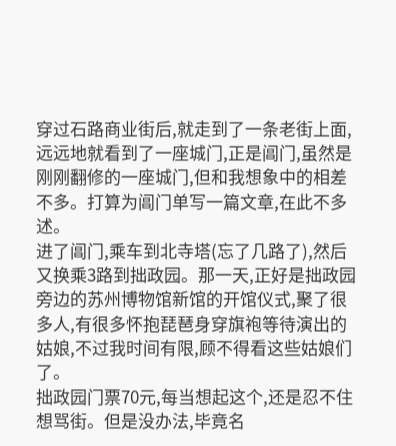穿过石路商业街后,就走到了一条老街上面,远远地就看到了一座城门,正是阊门,虽然是刚刚翻修的一座城门,但和我想象中的相差不多。打算为阊门单写一篇文章,在此不多述。
进了阊门,乘车到北寺塔(忘了几路了),然后又换乘3路到拙政园。那一天,正好是拙政园旁边的苏州博物馆新馆的开馆仪式,聚了很多人,有很多怀抱琵琶身穿旗袍等待演出的姑娘,不过我时间有限,顾不得看这些姑娘们了。
拙政园门票70元,每当想起这个,还是忍不住想骂街。但是没办法,毕竟名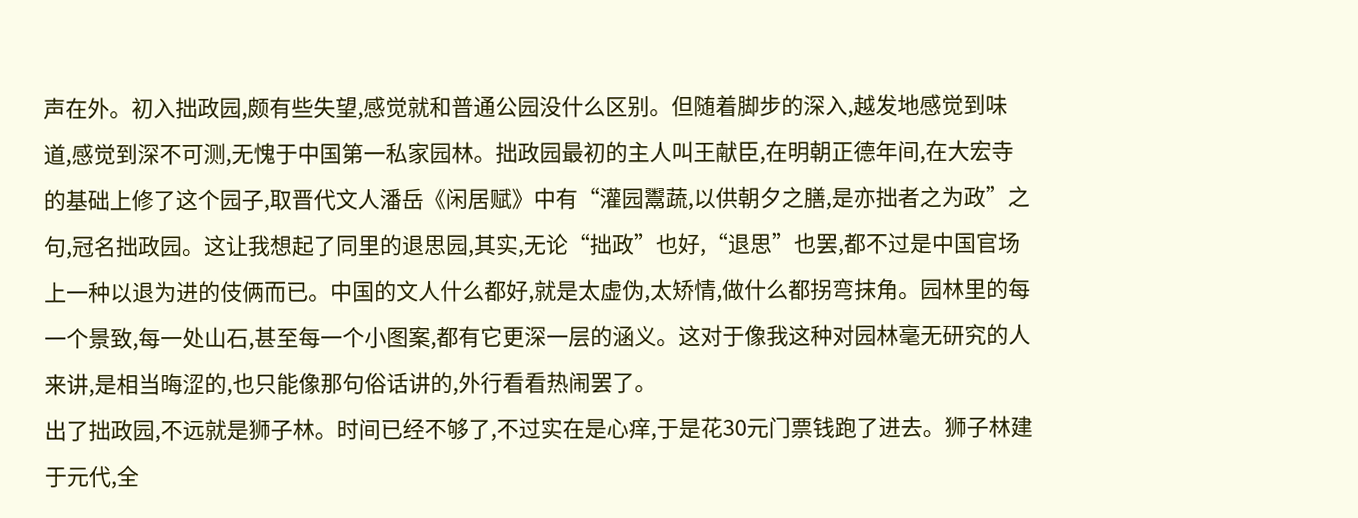声在外。初入拙政园,颇有些失望,感觉就和普通公园没什么区别。但随着脚步的深入,越发地感觉到味道,感觉到深不可测,无愧于中国第一私家园林。拙政园最初的主人叫王献臣,在明朝正德年间,在大宏寺的基础上修了这个园子,取晋代文人潘岳《闲居赋》中有“灌园鬻蔬,以供朝夕之膳,是亦拙者之为政”之句,冠名拙政园。这让我想起了同里的退思园,其实,无论“拙政”也好,“退思”也罢,都不过是中国官场上一种以退为进的伎俩而已。中国的文人什么都好,就是太虚伪,太矫情,做什么都拐弯抹角。园林里的每一个景致,每一处山石,甚至每一个小图案,都有它更深一层的涵义。这对于像我这种对园林毫无研究的人来讲,是相当晦涩的,也只能像那句俗话讲的,外行看看热闹罢了。
出了拙政园,不远就是狮子林。时间已经不够了,不过实在是心痒,于是花30元门票钱跑了进去。狮子林建于元代,全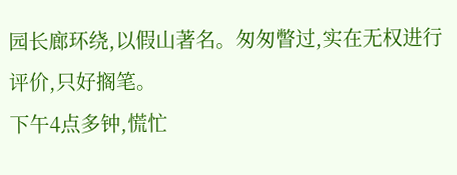园长廊环绕,以假山著名。匆匆瞥过,实在无权进行评价,只好搁笔。
下午4点多钟,慌忙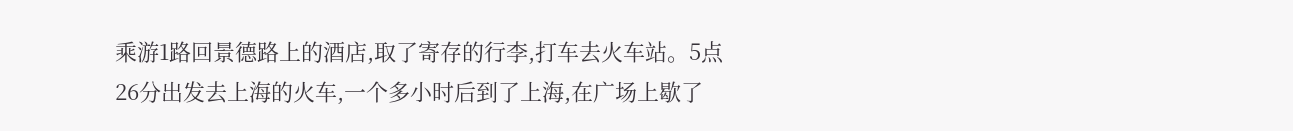乘游1路回景德路上的酒店,取了寄存的行李,打车去火车站。5点26分出发去上海的火车,一个多小时后到了上海,在广场上歇了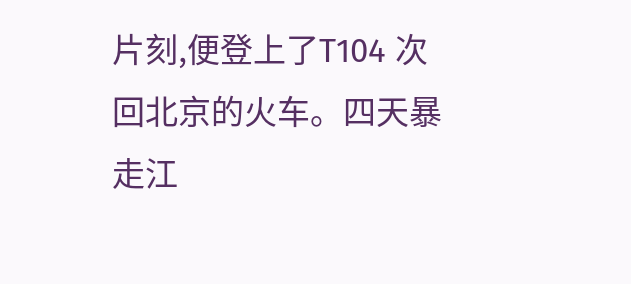片刻,便登上了T104 次回北京的火车。四天暴走江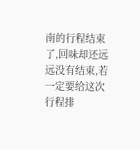南的行程结束了,回味却还远远没有结束,若一定要给这次行程排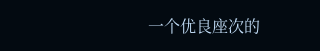一个优良座次的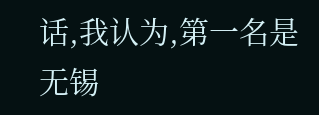话,我认为,第一名是无锡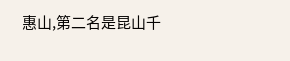惠山,第二名是昆山千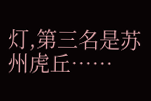灯,第三名是苏州虎丘……